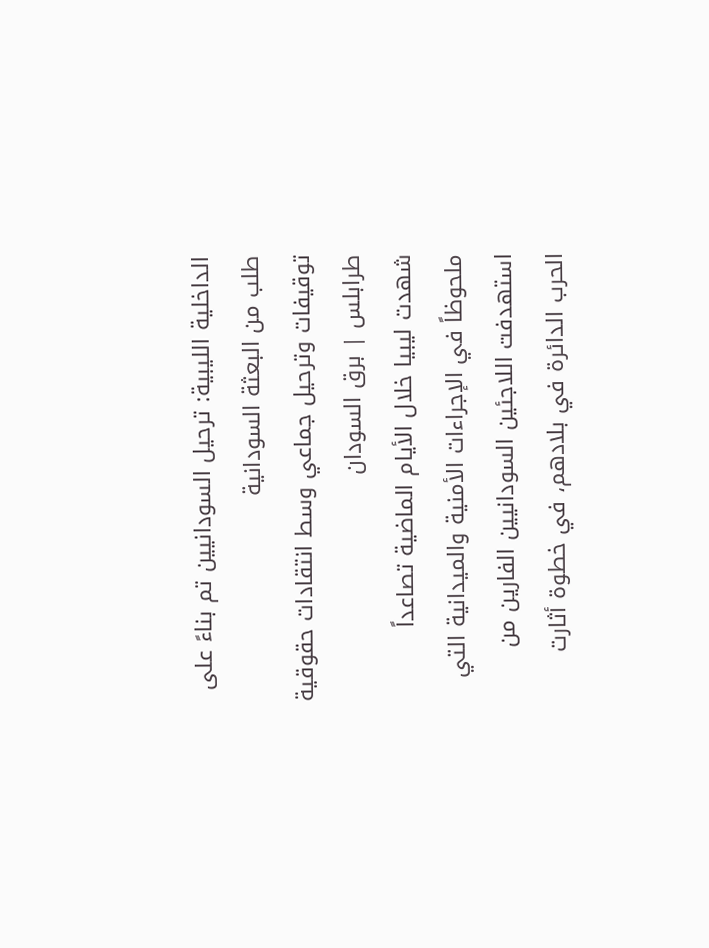الداخلية الليبية: ترحيل السودانيين تم بناءً على طلب من البعثة السودانية
توقيفات وترحيل جماعي وسط انتقادات حقوقية
طرابلس | برق السودان
شهدت ليبيا خلال الأيام الماضية تصاعداً ملحوظاً في الإجراءات الأمنية والميدانية التي استهدفت اللاجئين السودانيين الفارين من الحرب الدائرة في بلادهم، في خطوة أثارت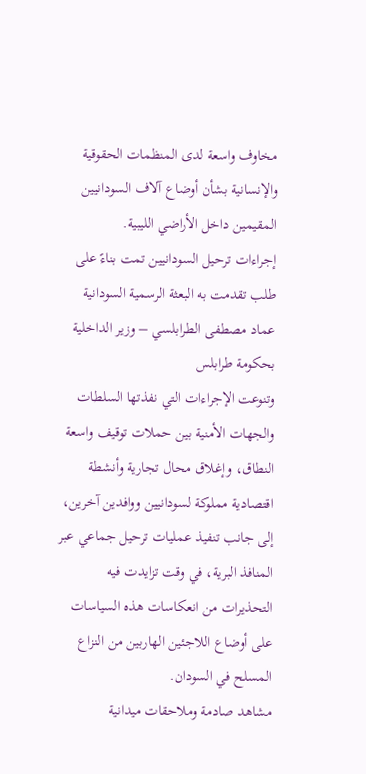مخاوف واسعة لدى المنظمات الحقوقية والإنسانية بشأن أوضاع آلاف السودانيين المقيمين داخل الأراضي الليبية.
إجراءات ترحيل السودانيين تمت بناءً على طلب تقدمت به البعثة الرسمية السودانية
عماد مصطفى الطرابلسي – وزير الداخلية بحكومة طرابلس
وتنوعت الإجراءات التي نفذتها السلطات والجهات الأمنية بين حملات توقيف واسعة النطاق، وإغلاق محال تجارية وأنشطة اقتصادية مملوكة لسودانيين ووافدين آخرين، إلى جانب تنفيذ عمليات ترحيل جماعي عبر المنافذ البرية، في وقت تزايدت فيه التحذيرات من انعكاسات هذه السياسات على أوضاع اللاجئين الهاربين من النزاع المسلح في السودان.
مشاهد صادمة وملاحقات ميدانية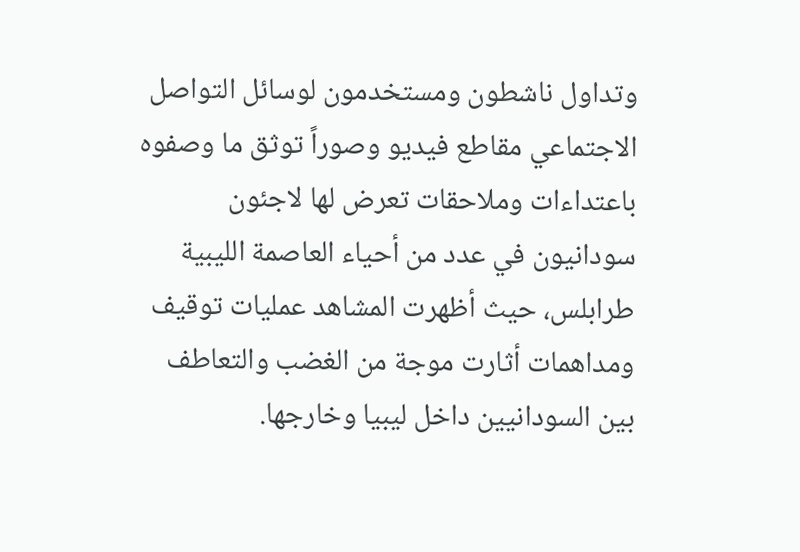وتداول ناشطون ومستخدمون لوسائل التواصل الاجتماعي مقاطع فيديو وصوراً توثق ما وصفوه باعتداءات وملاحقات تعرض لها لاجئون سودانيون في عدد من أحياء العاصمة الليبية طرابلس، حيث أظهرت المشاهد عمليات توقيف ومداهمات أثارت موجة من الغضب والتعاطف بين السودانيين داخل ليبيا وخارجها.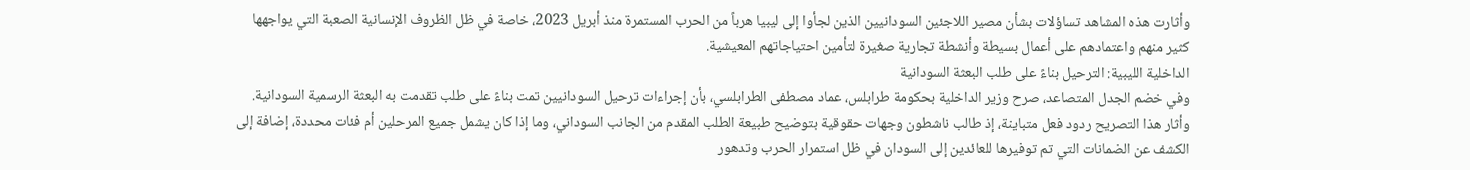وأثارت هذه المشاهد تساؤلات بشأن مصير اللاجئين السودانيين الذين لجأوا إلى ليبيا هرباً من الحرب المستمرة منذ أبريل 2023، خاصة في ظل الظروف الإنسانية الصعبة التي يواجهها كثير منهم واعتمادهم على أعمال بسيطة وأنشطة تجارية صغيرة لتأمين احتياجاتهم المعيشية.
الداخلية الليبية: الترحيل بناءً على طلب البعثة السودانية
وفي خضم الجدل المتصاعد، صرح وزير الداخلية بحكومة طرابلس، عماد مصطفى الطرابلسي، بأن إجراءات ترحيل السودانيين تمت بناءً على طلب تقدمت به البعثة الرسمية السودانية.
وأثار هذا التصريح ردود فعل متباينة، إذ طالب ناشطون وجهات حقوقية بتوضيح طبيعة الطلب المقدم من الجانب السوداني، وما إذا كان يشمل جميع المرحلين أم فئات محددة، إضافة إلى الكشف عن الضمانات التي تم توفيرها للعائدين إلى السودان في ظل استمرار الحرب وتدهور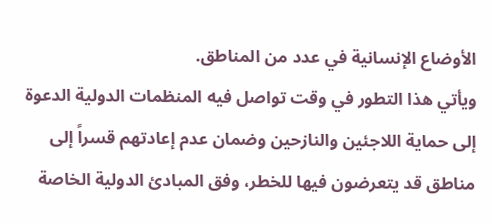الأوضاع الإنسانية في عدد من المناطق.
ويأتي هذا التطور في وقت تواصل فيه المنظمات الدولية الدعوة إلى حماية اللاجئين والنازحين وضمان عدم إعادتهم قسراً إلى مناطق قد يتعرضون فيها للخطر، وفق المبادئ الدولية الخاصة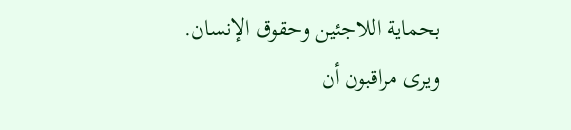بحماية اللاجئين وحقوق الإنسان.
ويرى مراقبون أن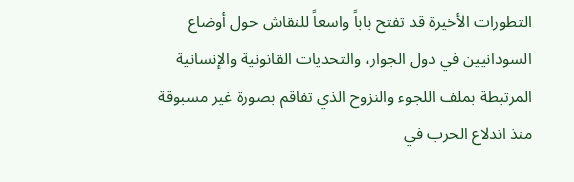التطورات الأخيرة قد تفتح باباً واسعاً للنقاش حول أوضاع السودانيين في دول الجوار، والتحديات القانونية والإنسانية المرتبطة بملف اللجوء والنزوح الذي تفاقم بصورة غير مسبوقة منذ اندلاع الحرب في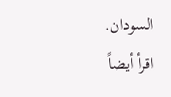السودان.
اقرأ أيضاً